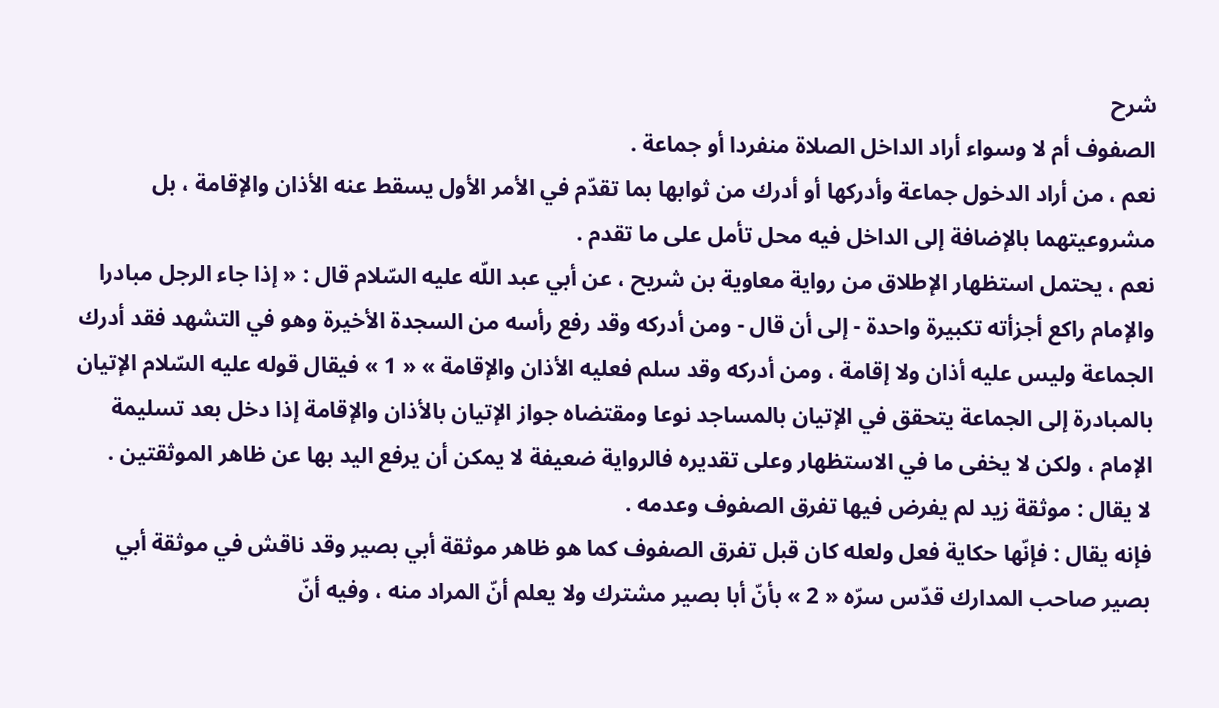شرح
الصفوف أم لا وسواء أراد الداخل الصلاة منفردا أو جماعة .
نعم ، من أراد الدخول جماعة وأدركها أو أدرك من ثوابها بما تقدّم في الأمر الأول يسقط عنه الأذان والإقامة ، بل مشروعيتهما بالإضافة إلى الداخل فيه محل تأمل على ما تقدم .
نعم ، يحتمل استظهار الإطلاق من رواية معاوية بن شريح ، عن أبي عبد اللّه عليه السّلام قال : « إذا جاء الرجل مبادرا والإمام راكع أجزأته تكبيرة واحدة - إلى أن قال - ومن أدركه وقد رفع رأسه من السجدة الأخيرة وهو في التشهد فقد أدرك الجماعة وليس عليه أذان ولا إقامة ، ومن أدركه وقد سلم فعليه الأذان والإقامة » « 1 » فيقال قوله عليه السّلام الإتيان بالمبادرة إلى الجماعة يتحقق في الإتيان بالمساجد نوعا ومقتضاه جواز الإتيان بالأذان والإقامة إذا دخل بعد تسليمة الإمام ، ولكن لا يخفى ما في الاستظهار وعلى تقديره فالرواية ضعيفة لا يمكن أن يرفع اليد بها عن ظاهر الموثقتين .
لا يقال : موثقة زيد لم يفرض فيها تفرق الصفوف وعدمه .
فإنه يقال : فإنّها حكاية فعل ولعله كان قبل تفرق الصفوف كما هو ظاهر موثقة أبي بصير وقد ناقش في موثقة أبي بصير صاحب المدارك قدّس سرّه « 2 » بأنّ أبا بصير مشترك ولا يعلم أنّ المراد منه ، وفيه أنّ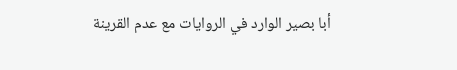أبا بصير الوارد في الروايات مع عدم القرينة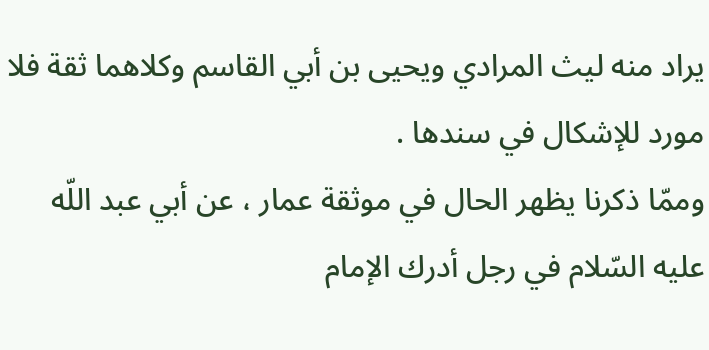يراد منه ليث المرادي ويحيى بن أبي القاسم وكلاهما ثقة فلا مورد للإشكال في سندها .
وممّا ذكرنا يظهر الحال في موثقة عمار ، عن أبي عبد اللّه عليه السّلام في رجل أدرك الإمام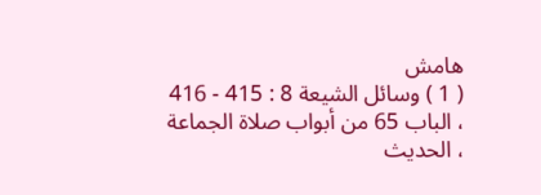هامش
( 1 ) وسائل الشيعة 8 : 415 - 416 ، الباب 65 من أبواب صلاة الجماعة ، الحديث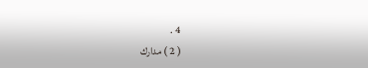4 .
( 2 ) مدارك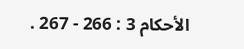الأحكام 3 : 266 - 267 .